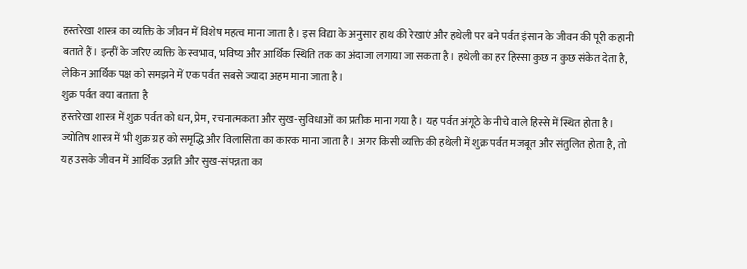हस्तरेखा शास्त्र का व्यक्ति के जीवन में विशेष महत्व माना जाता है। इस विद्या के अनुसार हाथ की रेखाएं और हथेली पर बने पर्वत इंसान के जीवन की पूरी कहानी बताते हैं। इन्हीं के जरिए व्यक्ति के स्वभाव, भविष्य और आर्थिक स्थिति तक का अंदाजा लगाया जा सकता है। हथेली का हर हिस्सा कुछ न कुछ संकेत देता है, लेकिन आर्थिक पक्ष को समझने में एक पर्वत सबसे ज्यादा अहम माना जाता है।
शुक्र पर्वत क्या बताता है
हस्तरेखा शास्त्र में शुक्र पर्वत को धन, प्रेम, रचनात्मकता और सुख-सुविधाओं का प्रतीक माना गया है। यह पर्वत अंगूठे के नीचे वाले हिस्से में स्थित होता है। ज्योतिष शास्त्र में भी शुक्र ग्रह को समृद्धि और विलासिता का कारक माना जाता है। अगर किसी व्यक्ति की हथेली में शुक्र पर्वत मजबूत और संतुलित होता है, तो यह उसके जीवन में आर्थिक उन्नति और सुख-संपन्नता का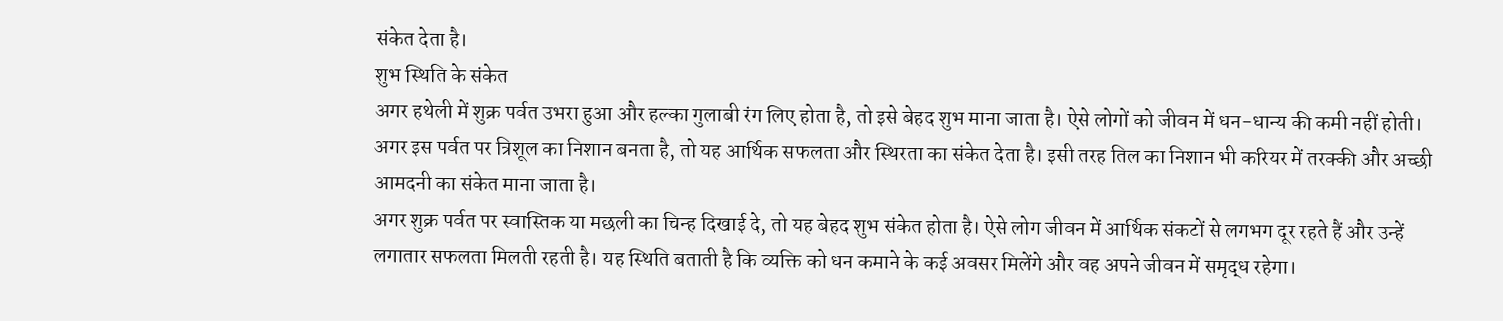संकेत देता है।
शुभ स्थिति के संकेत
अगर हथेली में शुक्र पर्वत उभरा हुआ और हल्का गुलाबी रंग लिए होता है, तो इसे बेहद शुभ माना जाता है। ऐसे लोगों को जीवन में धन-धान्य की कमी नहीं होती। अगर इस पर्वत पर त्रिशूल का निशान बनता है, तो यह आर्थिक सफलता और स्थिरता का संकेत देता है। इसी तरह तिल का निशान भी करियर में तरक्की और अच्छी आमदनी का संकेत माना जाता है।
अगर शुक्र पर्वत पर स्वास्तिक या मछली का चिन्ह दिखाई दे, तो यह बेहद शुभ संकेत होता है। ऐसे लोग जीवन में आर्थिक संकटों से लगभग दूर रहते हैं और उन्हें लगातार सफलता मिलती रहती है। यह स्थिति बताती है कि व्यक्ति को धन कमाने के कई अवसर मिलेंगे और वह अपने जीवन में समृद्ध रहेगा।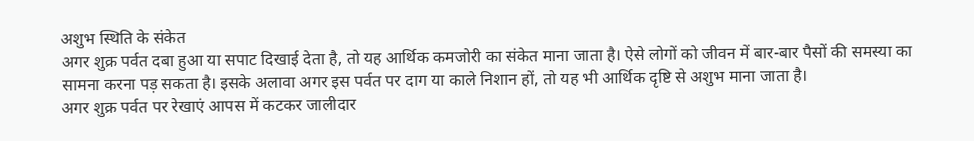अशुभ स्थिति के संकेत
अगर शुक्र पर्वत दबा हुआ या सपाट दिखाई देता है, तो यह आर्थिक कमजोरी का संकेत माना जाता है। ऐसे लोगों को जीवन में बार-बार पैसों की समस्या का सामना करना पड़ सकता है। इसके अलावा अगर इस पर्वत पर दाग या काले निशान हों, तो यह भी आर्थिक दृष्टि से अशुभ माना जाता है।
अगर शुक्र पर्वत पर रेखाएं आपस में कटकर जालीदार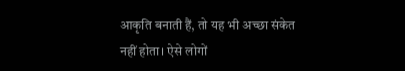आकृति बनाती हैं, तो यह भी अच्छा संकेत नहीं होता। ऐसे लोगों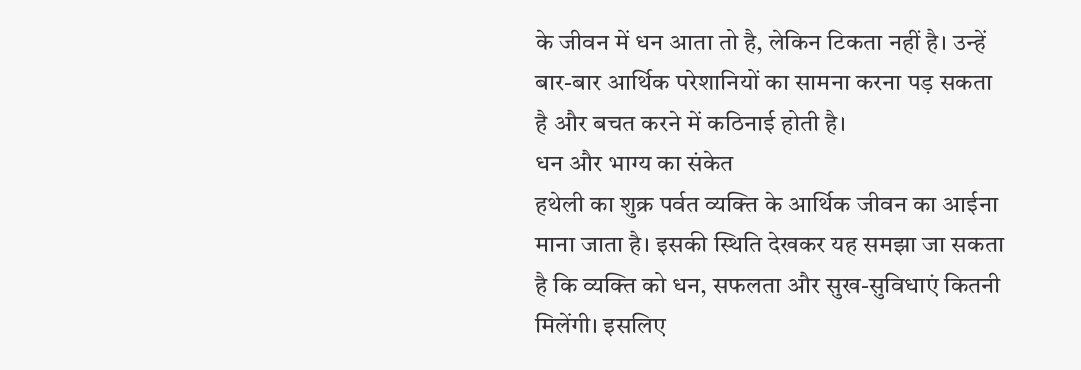के जीवन में धन आता तो है, लेकिन टिकता नहीं है। उन्हें बार-बार आर्थिक परेशानियों का सामना करना पड़ सकता है और बचत करने में कठिनाई होती है।
धन और भाग्य का संकेत
हथेली का शुक्र पर्वत व्यक्ति के आर्थिक जीवन का आईना माना जाता है। इसकी स्थिति देखकर यह समझा जा सकता है कि व्यक्ति को धन, सफलता और सुख-सुविधाएं कितनी मिलेंगी। इसलिए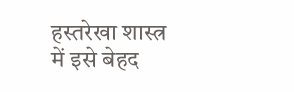हस्तरेखा शास्त्र में इसे बेहद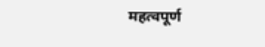महत्वपूर्ण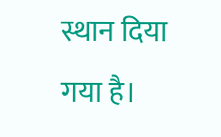स्थान दिया गया है।